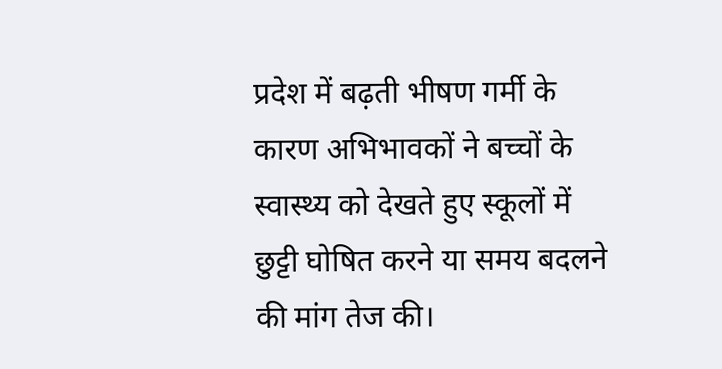प्रदेश में बढ़ती भीषण गर्मी के कारण अभिभावकों ने बच्चों के स्वास्थ्य को देखते हुए स्कूलों में छुट्टी घोषित करने या समय बदलने की मांग तेज की।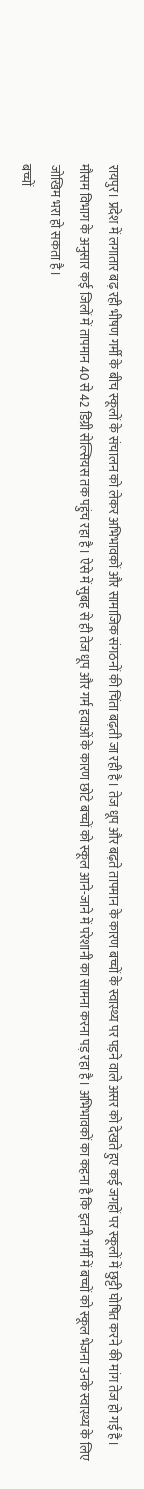रायपुर। प्रदेश में लगातार बढ़ रही भीषण गर्मी के बीच स्कूलों के संचालन को लेकर अभिभावकों और सामाजिक संगठनों की चिंता बढ़ती जा रही है। तेज धूप और बढ़ते तापमान के कारण बच्चों के स्वास्थ्य पर पड़ने वाले असर को देखते हुए कई जगहों पर स्कूलों में छुट्टी घोषित करने की मांग तेज हो गई है।
मौसम विभाग के अनुसार कई जिलों में तापमान 40 से 42 डिग्री सेल्सियस तक पहुंच रहा है। ऐसे में सुबह से ही तेज धूप और गर्म हवाओं के कारण छोटे बच्चों को स्कूल आने-जाने में परेशानी का सामना करना पड़ रहा है। अभिभावकों का कहना है कि इतनी गर्मी में बच्चों को स्कूल भेजना उनके स्वास्थ्य के लिए जोखिम भरा हो सकता है।
बच्चों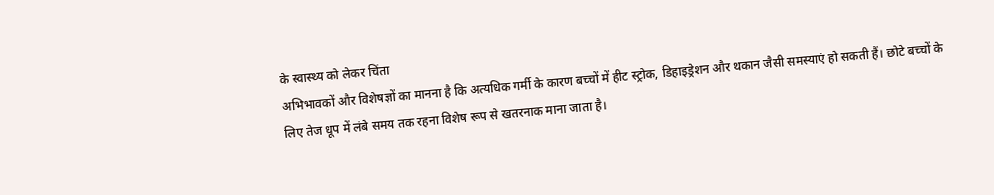के स्वास्थ्य को लेकर चिंता
अभिभावकों और विशेषज्ञों का मानना है कि अत्यधिक गर्मी के कारण बच्चों में हीट स्ट्रोक, डिहाइड्रेशन और थकान जैसी समस्याएं हो सकती हैं। छोटे बच्चों के लिए तेज धूप में लंबे समय तक रहना विशेष रूप से खतरनाक माना जाता है।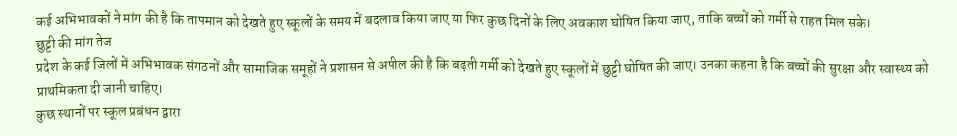कई अभिभावकों ने मांग की है कि तापमान को देखते हुए स्कूलों के समय में बदलाव किया जाए या फिर कुछ दिनों के लिए अवकाश घोषित किया जाए, ताकि बच्चों को गर्मी से राहत मिल सके।
छुट्टी की मांग तेज
प्रदेश के कई जिलों में अभिभावक संगठनों और सामाजिक समूहों ने प्रशासन से अपील की है कि बढ़ती गर्मी को देखते हुए स्कूलों में छुट्टी घोषित की जाए। उनका कहना है कि बच्चों की सुरक्षा और स्वास्थ्य को प्राथमिकता दी जानी चाहिए।
कुछ स्थानों पर स्कूल प्रबंधन द्वारा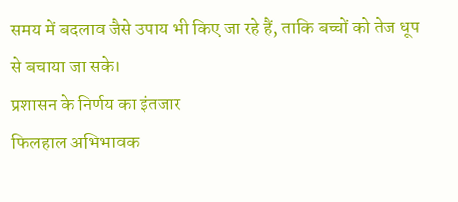समय में बदलाव जैसे उपाय भी किए जा रहे हैं, ताकि बच्चों को तेज धूप से बचाया जा सके।
प्रशासन के निर्णय का इंतजार
फिलहाल अभिभावक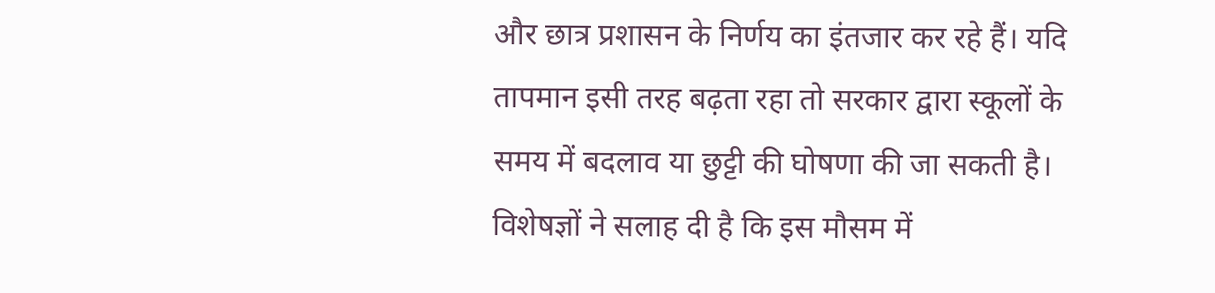और छात्र प्रशासन के निर्णय का इंतजार कर रहे हैं। यदि तापमान इसी तरह बढ़ता रहा तो सरकार द्वारा स्कूलों के समय में बदलाव या छुट्टी की घोषणा की जा सकती है।
विशेषज्ञों ने सलाह दी है कि इस मौसम में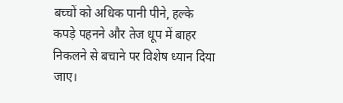बच्चों को अधिक पानी पीने, हल्के कपड़े पहनने और तेज धूप में बाहर निकलने से बचाने पर विशेष ध्यान दिया जाए।